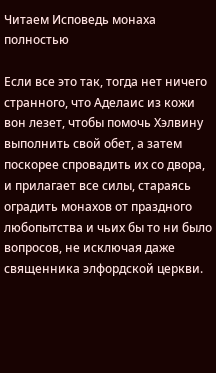Читаем Исповедь монаха полностью

Если все это так, тогда нет ничего странного, что Аделаис из кожи вон лезет, чтобы помочь Хэлвину выполнить свой обет, а затем поскорее спровадить их со двора, и прилагает все силы, стараясь оградить монахов от праздного любопытства и чьих бы то ни было вопросов, не исключая даже священника элфордской церкви.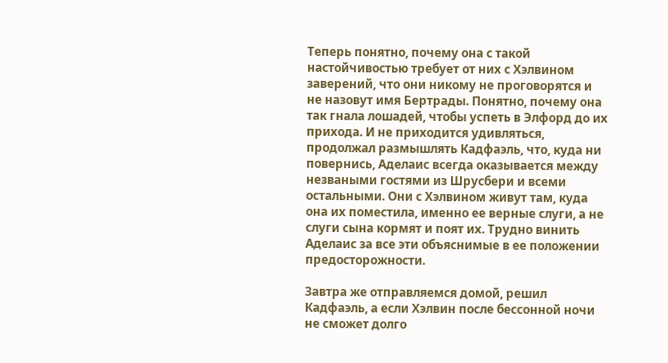Теперь понятно, почему она с такой настойчивостью требует от них с Хэлвином заверений, что они никому не проговорятся и не назовут имя Бертрады. Понятно, почему она так гнала лошадей, чтобы успеть в Элфорд до их прихода. И не приходится удивляться, продолжал размышлять Кадфаэль, что, куда ни повернись, Аделаис всегда оказывается между незваными гостями из Шрусбери и всеми остальными. Они с Хэлвином живут там, куда она их поместила, именно ее верные слуги, а не слуги сына кормят и поят их. Трудно винить Аделаис за все эти объяснимые в ее положении предосторожности.

Завтра же отправляемся домой, решил Кадфаэль, а если Хэлвин после бессонной ночи не сможет долго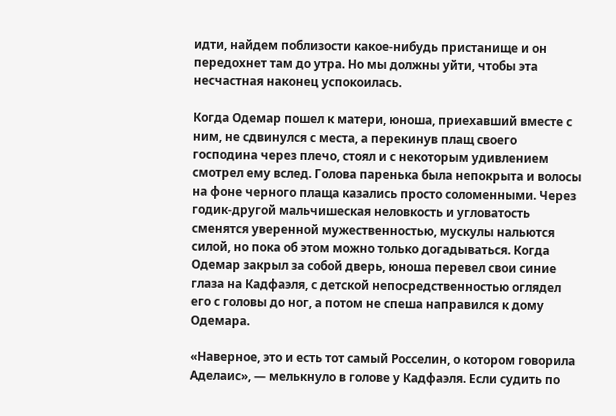идти, найдем поблизости какое-нибудь пристанище и он передохнет там до утра. Но мы должны уйти, чтобы эта несчастная наконец успокоилась.

Когда Одемар пошел к матери, юноша, приехавший вместе с ним, не сдвинулся с места, а перекинув плащ своего господина через плечо, стоял и с некоторым удивлением смотрел ему вслед. Голова паренька была непокрыта и волосы на фоне черного плаща казались просто соломенными. Через годик-другой мальчишеская неловкость и угловатость сменятся уверенной мужественностью, мускулы нальются силой, но пока об этом можно только догадываться. Когда Одемар закрыл за собой дверь, юноша перевел свои синие глаза на Кадфаэля, с детской непосредственностью оглядел его с головы до ног, а потом не спеша направился к дому Одемара.

«Наверное, это и есть тот самый Росселин, о котором говорила Аделаис», — мелькнуло в голове у Кадфаэля. Если судить по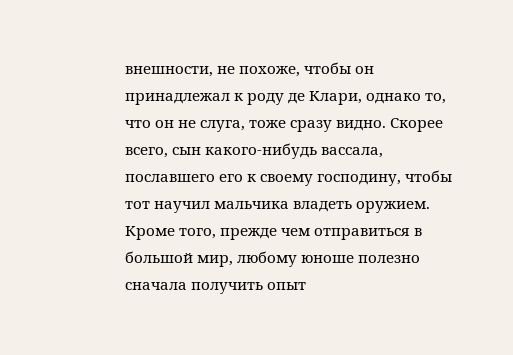внешности, не похоже, чтобы он принадлежал к роду де Клари, однако то, что он не слуга, тоже сразу видно. Скорее всего, сын какого-нибудь вассала, пославшего его к своему господину, чтобы тот научил мальчика владеть оружием. Кроме того, прежде чем отправиться в большой мир, любому юноше полезно сначала получить опыт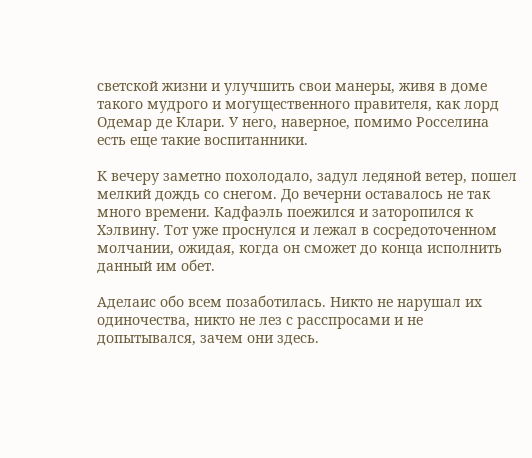светской жизни и улучшить свои манеры, живя в доме такого мудрого и могущественного правителя, как лорд Одемар де Клари. У него, наверное, помимо Росселина есть еще такие воспитанники.

К вечеру заметно похолодало, задул ледяной ветер, пошел мелкий дождь со снегом. До вечерни оставалось не так много времени. Кадфаэль поежился и заторопился к Хэлвину. Тот уже проснулся и лежал в сосредоточенном молчании, ожидая, когда он сможет до конца исполнить данный им обет.

Аделаис обо всем позаботилась. Никто не нарушал их одиночества, никто не лез с расспросами и не допытывался, зачем они здесь.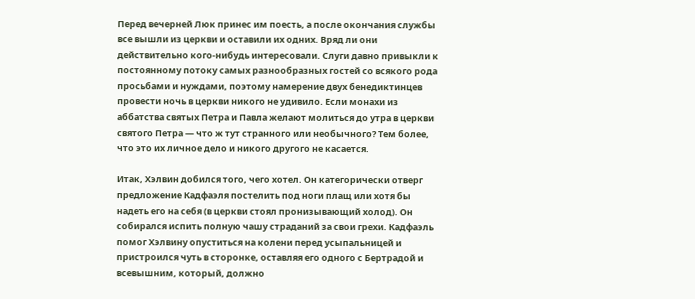Перед вечерней Люк принес им поесть, а после окончания службы все вышли из церкви и оставили их одних. Вряд ли они действительно кого-нибудь интересовали. Слуги давно привыкли к постоянному потоку самых разнообразных гостей со всякого рода просьбами и нуждами, поэтому намерение двух бенедиктинцев провести ночь в церкви никого не удивило. Если монахи из аббатства святых Петра и Павла желают молиться до утра в церкви святого Петра — что ж тут странного или необычного? Тем более, что это их личное дело и никого другого не касается.

Итак, Хэлвин добился того, чего хотел. Он категорически отверг предложение Кадфаэля постелить под ноги плащ или хотя бы надеть его на себя (в церкви стоял пронизывающий холод). Он собирался испить полную чашу страданий за свои грехи. Кадфаэль помог Хэлвину опуститься на колени перед усыпальницей и пристроился чуть в сторонке, оставляя его одного с Бертрадой и всевышним, который, должно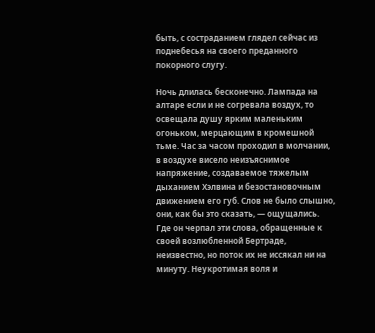быть, с состраданием глядел сейчас из поднебесья на своего преданного покорного слугу.

Ночь длилась бесконечно. Лампада на алтаре если и не согревала воздух, то освещала душу ярким маленьким огоньком, мерцающим в кромешной тьме. Час за часом проходил в молчании, в воздухе висело неизъяснимое напряжение, создаваемое тяжелым дыханием Хэлвина и безостановочным движением его губ. Слов не было слышно, они, как бы это сказать, — ощущались. Где он черпал эти слова, обращенные к своей возлюбленной Бертраде, неизвестно, но поток их не иссякал ни на минуту. Неукротимая воля и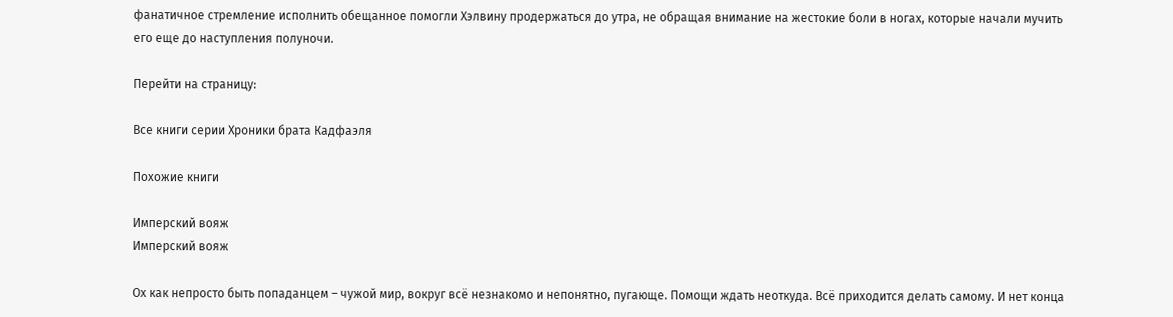фанатичное стремление исполнить обещанное помогли Хэлвину продержаться до утра, не обращая внимание на жестокие боли в ногах, которые начали мучить его еще до наступления полуночи.

Перейти на страницу:

Все книги серии Хроники брата Кадфаэля

Похожие книги

Имперский вояж
Имперский вояж

Ох как непросто быть попаданцем – чужой мир, вокруг всё незнакомо и непонятно, пугающе. Помощи ждать неоткуда. Всё приходится делать самому. И нет конца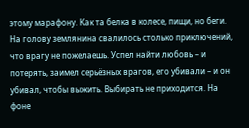этому марафону. Как та белка в колесе, пищи, но беги. На голову землянина свалилось столько приключений, что врагу не пожелаешь. Успел найти любовь – и потерять, заимел серьёзных врагов, его убивали – и он убивал, чтобы выжить. Выбирать не приходится. На фоне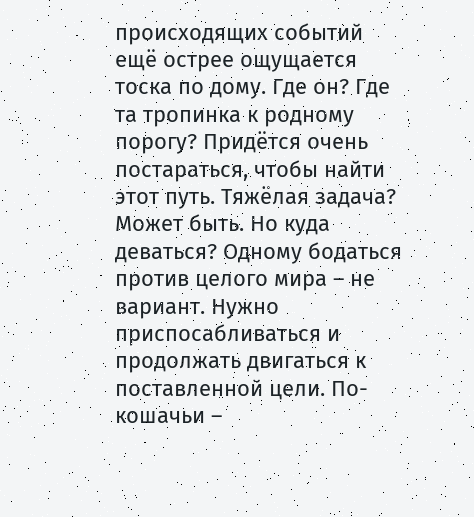происходящих событий ещё острее ощущается тоска по дому. Где он? Где та тропинка к родному порогу? Придётся очень постараться, чтобы найти этот путь. Тяжёлая задача? Может быть. Но куда деваться? Одному бодаться против целого мира – не вариант. Нужно приспосабливаться и продолжать двигаться к поставленной цели. По-кошачьи –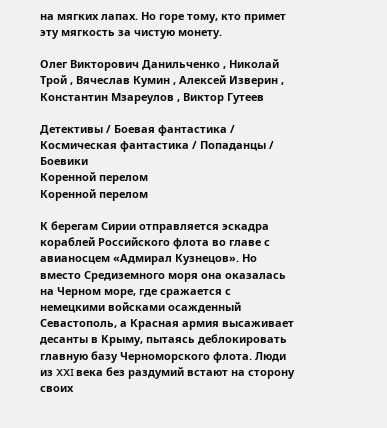на мягких лапах. Но горе тому, кто примет эту мягкость за чистую монету.

Олег Викторович Данильченко , Николай Трой , Вячеслав Кумин , Алексей Изверин , Константин Мзареулов , Виктор Гутеев

Детективы / Боевая фантастика / Космическая фантастика / Попаданцы / Боевики
Коренной перелом
Коренной перелом

К берегам Сирии отправляется эскадра кораблей Российского флота во главе с авианосцем «Адмирал Кузнецов». Но вместо Средиземного моря она оказалась на Черном море, где сражается с немецкими войсками осажденный Севастополь, а Красная армия высаживает десанты в Крыму, пытаясь деблокировать главную базу Черноморского флота. Люди из XXI века без раздумий встают на сторону своих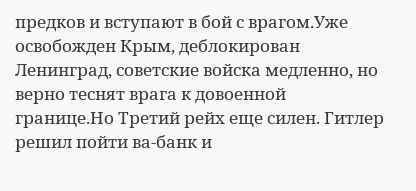предков и вступают в бой с врагом.Уже освобожден Крым, деблокирован Ленинград, советские войска медленно, но верно теснят врага к довоенной границе.Но Третий рейх еще силен. Гитлер решил пойти ва-банк и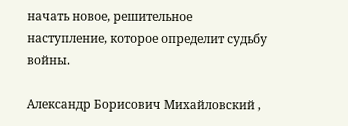начать новое, решительное наступление, которое определит судьбу войны.

Александр Борисович Михайловский ,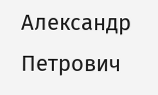Александр Петрович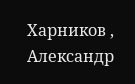Харников , Александр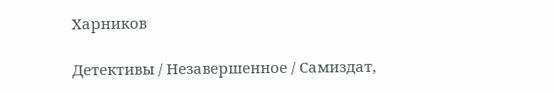Харников

Детективы / Незавершенное / Самиздат,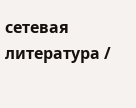сетевая литература /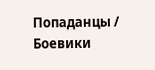Попаданцы / Боевики